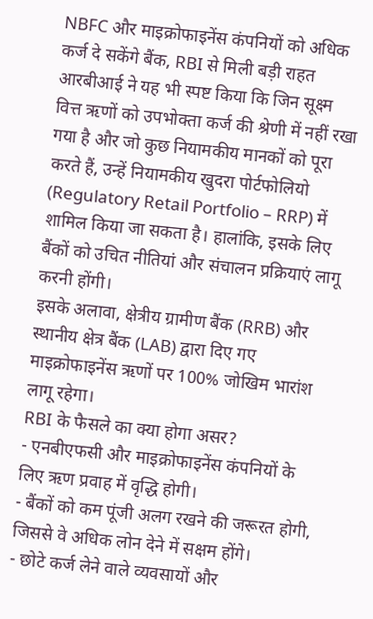NBFC और माइक्रोफाइनेंस कंपनियों को अधिक कर्ज दे सकेंगे बैंक, RBI से मिली बड़ी राहत
आरबीआई ने यह भी स्पष्ट किया कि जिन सूक्ष्म वित्त ऋणों को उपभोक्ता कर्ज की श्रेणी में नहीं रखा गया है और जो कुछ नियामकीय मानकों को पूरा करते हैं, उन्हें नियामकीय खुदरा पोर्टफोलियो (Regulatory Retail Portfolio – RRP) में शामिल किया जा सकता है। हालांकि, इसके लिए बैंकों को उचित नीतियां और संचालन प्रक्रियाएं लागू करनी होंगी।
इसके अलावा, क्षेत्रीय ग्रामीण बैंक (RRB) और स्थानीय क्षेत्र बैंक (LAB) द्वारा दिए गए माइक्रोफाइनेंस ऋणों पर 100% जोखिम भारांश लागू रहेगा।
RBI के फैसले का क्या होगा असर?
- एनबीएफसी और माइक्रोफाइनेंस कंपनियों के लिए ऋण प्रवाह में वृद्धि होगी।
- बैंकों को कम पूंजी अलग रखने की जरूरत होगी, जिससे वे अधिक लोन देने में सक्षम होंगे।
- छोटे कर्ज लेने वाले व्यवसायों और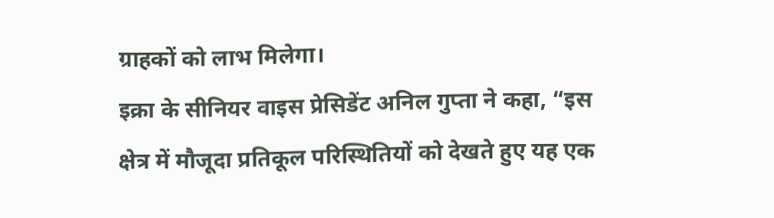ग्राहकों को लाभ मिलेगा।
इक्रा के सीनियर वाइस प्रेसिडेंट अनिल गुप्ता ने कहा, “इस क्षेत्र में मौजूदा प्रतिकूल परिस्थितियों को देखते हुए यह एक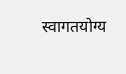स्वागतयोग्य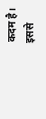कदम है। इससे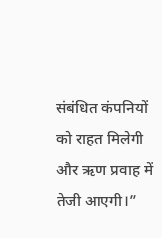संबंधित कंपनियों को राहत मिलेगी और ऋण प्रवाह में तेजी आएगी।”